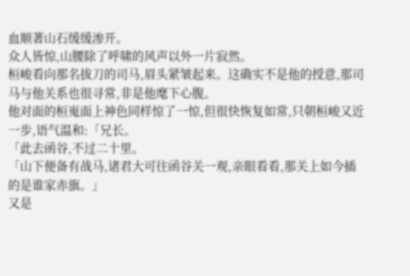血顺著山石缓缓渗开。
众人皆惊,山腰除了呼啸的风声以外一片寂然。
桓峻看向那名拔刀的司马,眉头紧皱起来。这确实不是他的授意,那司马与他关系也很寻常,非是他麾下心腹。
他对面的桓嵬面上神色同样惊了一惊,但很快恢复如常,只朝桓峻又近一步,语气温和:「兄长。
「此去函谷,不过二十里。
「山下便备有战马,诸君大可往函谷关一观,亲眼看看,那关上如今插的是谁家赤旗。」
又是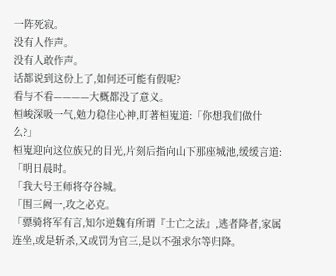一阵死寂。
没有人作声。
没有人敢作声。
话都说到这份上了,如何还可能有假呢?
看与不看————大概都没了意义。
桓峻深吸一气,勉力稳住心神,盯著桓嵬道:「你想我们做什么?」
桓嵬迎向这位族兄的目光,片刻后指向山下那座城池,缓缓言道:「明日晨时。
「我大号王师将夺谷城。
「围三阙一,攻之必克。
「骠骑将军有言,知尔逆魏有所谓『士亡之法』,逃者降者,家属连坐,或是斩杀,又或罚为官三,是以不强求尔等归降。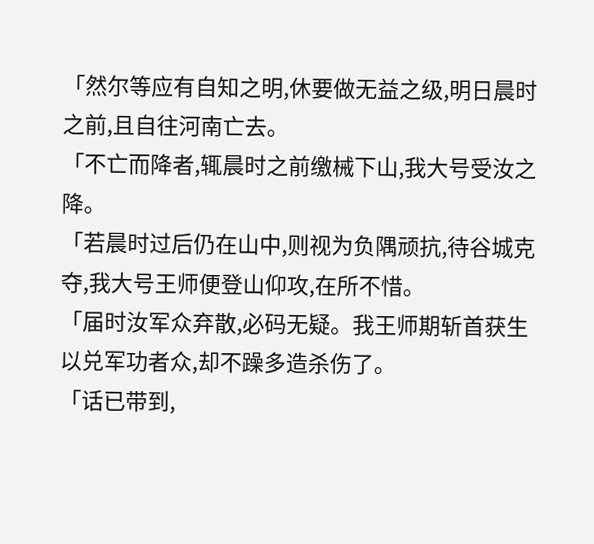「然尔等应有自知之明,休要做无益之级,明日晨时之前,且自往河南亡去。
「不亡而降者,辄晨时之前缴械下山,我大号受汝之降。
「若晨时过后仍在山中,则视为负隅顽抗,待谷城克夺,我大号王师便登山仰攻,在所不惜。
「届时汝军众弃散,必码无疑。我王师期斩首获生以兑军功者众,却不躁多造杀伤了。
「话已带到,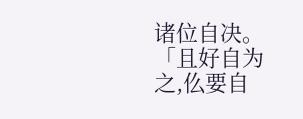诸位自决。
「且好自为之,仫要自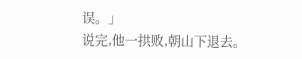误。」
说完,他一拱败,朝山下退去。